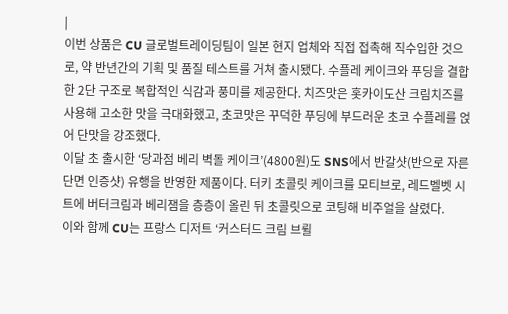|
이번 상품은 CU 글로벌트레이딩팀이 일본 현지 업체와 직접 접촉해 직수입한 것으로, 약 반년간의 기획 및 품질 테스트를 거쳐 출시됐다. 수플레 케이크와 푸딩을 결합한 2단 구조로 복합적인 식감과 풍미를 제공한다. 치즈맛은 홋카이도산 크림치즈를 사용해 고소한 맛을 극대화했고, 초코맛은 꾸덕한 푸딩에 부드러운 초코 수플레를 얹어 단맛을 강조했다.
이달 초 출시한 ‘당과점 베리 벽돌 케이크’(4800원)도 SNS에서 반갈샷(반으로 자른 단면 인증샷) 유행을 반영한 제품이다. 터키 초콜릿 케이크를 모티브로, 레드벨벳 시트에 버터크림과 베리잼을 층층이 올린 뒤 초콜릿으로 코팅해 비주얼을 살렸다.
이와 함께 CU는 프랑스 디저트 ‘커스터드 크림 브륄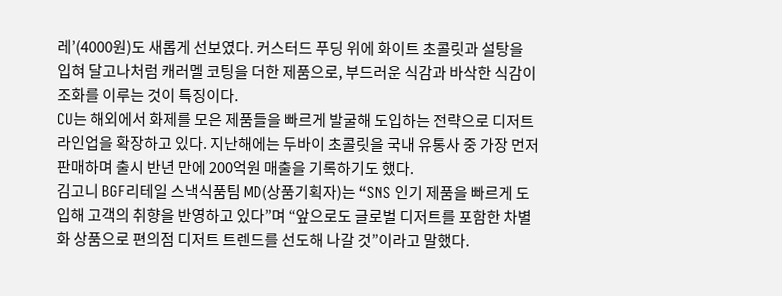레’(4000원)도 새롭게 선보였다. 커스터드 푸딩 위에 화이트 초콜릿과 설탕을 입혀 달고나처럼 캐러멜 코팅을 더한 제품으로, 부드러운 식감과 바삭한 식감이 조화를 이루는 것이 특징이다.
CU는 해외에서 화제를 모은 제품들을 빠르게 발굴해 도입하는 전략으로 디저트 라인업을 확장하고 있다. 지난해에는 두바이 초콜릿을 국내 유통사 중 가장 먼저 판매하며 출시 반년 만에 200억원 매출을 기록하기도 했다.
김고니 BGF리테일 스낵식품팀 MD(상품기획자)는 “SNS 인기 제품을 빠르게 도입해 고객의 취향을 반영하고 있다”며 “앞으로도 글로벌 디저트를 포함한 차별화 상품으로 편의점 디저트 트렌드를 선도해 나갈 것”이라고 말했다.